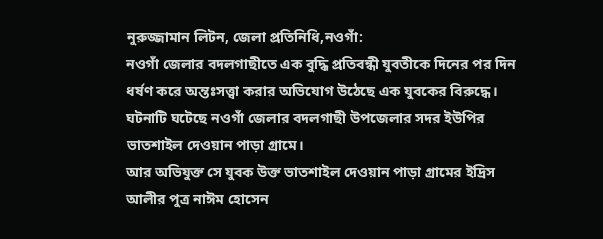নুরুজ্জামান লিটন, জেলা প্রতিনিধি,নওগাঁ:
নওগাঁ জেলার বদলগাছীতে এক বুদ্ধি প্রতিবন্ধী যুবতীকে দিনের পর দিন ধর্ষণ করে অন্তঃসত্ত্বা করার অভিযোগ উঠেছে এক যুবকের বিরুদ্ধে।
ঘটনাটি ঘটেছে নওগাঁ জেলার বদলগাছী উপজেলার সদর ইউপির ভাতশাইল দেওয়ান পাড়া গ্রামে।
আর অভিযুক্ত সে যুবক উক্ত ভাতশাইল দেওয়ান পাড়া গ্রামের ইদ্রিস আলীর পুত্র নাঈম হোসেন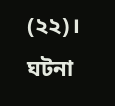(২২)।
ঘটনা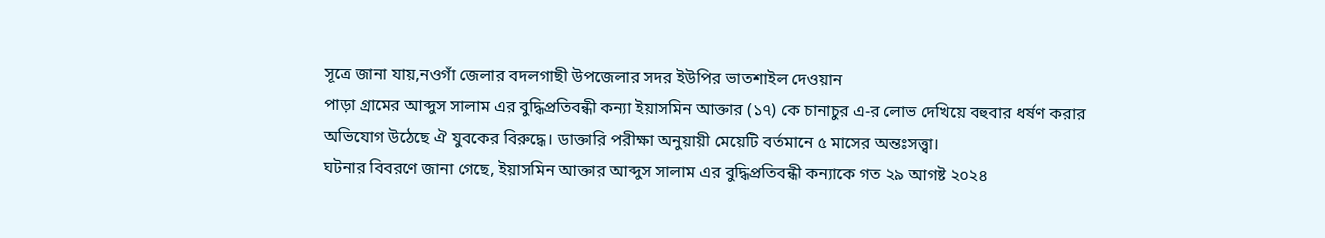সূত্রে জানা যায়,নওগাঁ জেলার বদলগাছী উপজেলার সদর ইউপির ভাতশাইল দেওয়ান
পাড়া গ্রামের আব্দুস সালাম এর বুদ্ধিপ্রতিবন্ধী কন্যা ইয়াসমিন আক্তার (১৭) কে চানাচুর এ-র লোভ দেখিয়ে বহুবার ধর্ষণ করার অভিযোগ উঠেছে ঐ যুবকের বিরুদ্ধে। ডাক্তারি পরীক্ষা অনুয়ায়ী মেয়েটি বর্তমানে ৫ মাসের অন্তঃসত্ত্বা।
ঘটনার বিবরণে জানা গেছে, ইয়াসমিন আক্তার আব্দুস সালাম এর বুদ্ধিপ্রতিবন্ধী কন্যাকে গত ২৯ আগষ্ট ২০২৪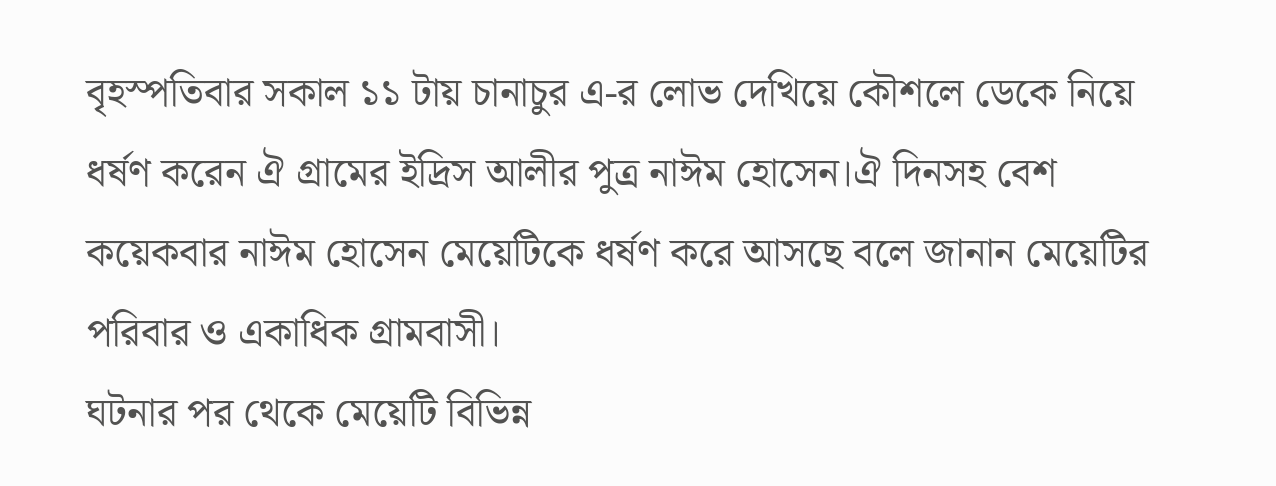বৃহস্পতিবার সকাল ১১ টায় চানাচুর এ-র লোভ দেখিয়ে কৌশলে ডেকে নিয়ে ধর্ষণ করেন ঐ গ্রামের ইদ্রিস আলীর পুত্র নাঈম হোসেন।ঐ দিনসহ বেশ কয়েকবার নাঈম হোসেন মেয়েটিকে ধর্ষণ করে আসছে বলে জানান মেয়েটির পরিবার ও একাধিক গ্রামবাসী।
ঘটনার পর থেকে মেয়েটি বিভিন্ন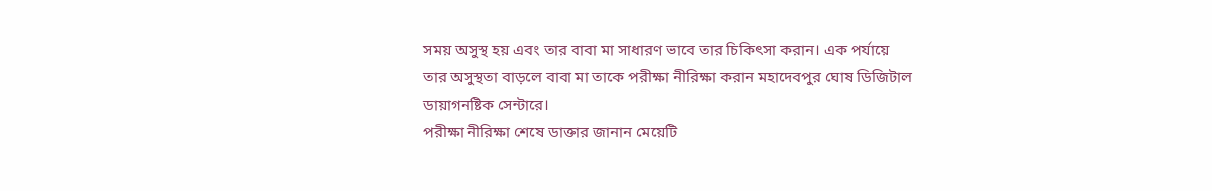সময় অসুস্থ হয় এবং তার বাবা মা সাধারণ ভাবে তার চিকিৎসা করান। এক পর্যায়ে তার অসুস্থতা বাড়লে বাবা মা তাকে পরীক্ষা নীরিক্ষা করান মহাদেবপুর ঘোষ ডিজিটাল ডায়াগনষ্টিক সেন্টারে।
পরীক্ষা নীরিক্ষা শেষে ডাক্তার জানান মেয়েটি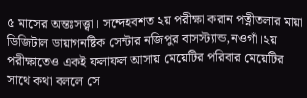৫ মাসের অন্তঃসত্ত্বা। সন্দেহবশত ২য় পরীক্ষা করান পত্নীতলার মায়া ডিজিটাল ডায়াগনষ্টিক সেন্টার নজিপুর বাসস্ট্যান্ড,নওগাঁ।২য় পরীক্ষাতেও একই ফলাফল আসায় মেয়েটির পরিবার মেয়েটির সাথে কথা বললে সে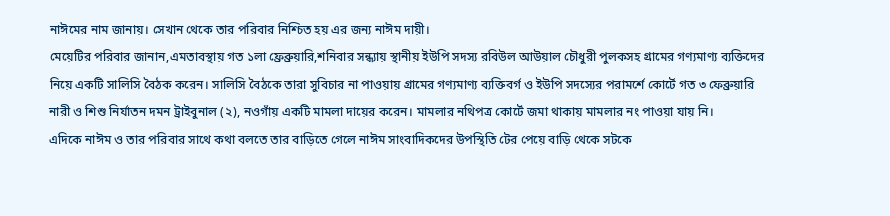নাঈমের নাম জানায়। সেখান থেকে তার পরিবার নিশ্চিত হয় এর জন্য নাঈম দায়ী।
মেয়েটির পরিবার জানান,এমতাবস্থায় গত ১লা ফ্রেব্রুয়ারি,শনিবার সন্ধ্যায় স্থানীয় ইউপি সদস্য রবিউল আউয়াল চৌধুরী পুলকসহ গ্রামের গণ্যমাণ্য ব্যক্তিদের নিয়ে একটি সালিসি বৈঠক করেন। সালিসি বৈঠকে তারা সুবিচার না পাওয়ায় গ্রামের গণ্যমাণ্য ব্যক্তিবর্গ ও ইউপি সদস্যের পরামর্শে কোর্টে গত ৩ ফেব্রুয়ারি নারী ও শিশু নির্যাতন দমন ট্রাইবুনাল (২), নওগাঁয় একটি মামলা দায়ের করেন। মামলার নথিপত্র কোর্টে জমা থাকায় মামলার নং পাওয়া যায় নি।
এদিকে নাঈম ও তার পরিবার সাথে কথা বলতে তার বাড়িতে গেলে নাঈম সাংবাদিকদের উপস্থিতি টের পেয়ে বাড়ি থেকে সটকে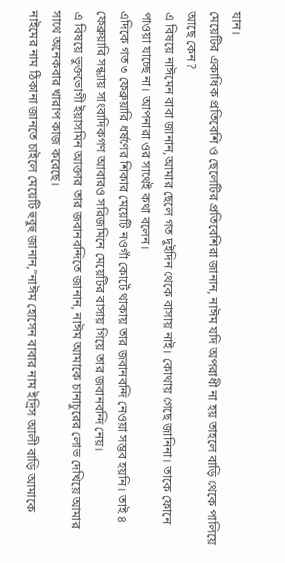যান।
মেয়েটির একাধিক প্রতিবেশি ও ছেলেটির প্রতিবেশিরা জানান, নাঈম যদি অপরাধী না হয় তাহলে বাড়ি থেকে পালিয়ে আছে কেন?
এ বিষয়ে নাঈমেন বাবা জানান,আমার ছেলে গত দুইদিন থেকে বাসায় নাই। কোথায় গেছে জানিনা। তাকে ফোনে পাওয়া যাচ্ছে না। আপনারা ওর সাথেই কথা বলেন।
এদিকে গত ৩ ফেব্রুয়ারি ধর্ষণের শিকার মেয়েটি নওগাঁ কোর্টে থাকায় তার জবানবন্দি নেওয়া সম্ভব হয়নি। তাই ৪ ফেব্রুয়ারি সন্ধ্যায় সাংবাদিকগণ আবারও সরিজমিনে মেয়েটির বাসায় গিয়ে তার জবানবন্দি নেয়।
এ বিষয়ে ভুক্তভোগী ইয়াসমিন আক্তার তার জবানবন্দিতে জানান, নাঈম আমাকে চানাচুরের লোভ দেখিয়ে আমার সাথে অনেকবার খারাপ কাজ করেছে।
নাইমের নাম ঠিকানা জানতে চাইলে মেয়েটি হুবুহু জানান,”নাঈম হোসেন বাবার নাম ইদ্রিস আলী বাড়ি আমাকে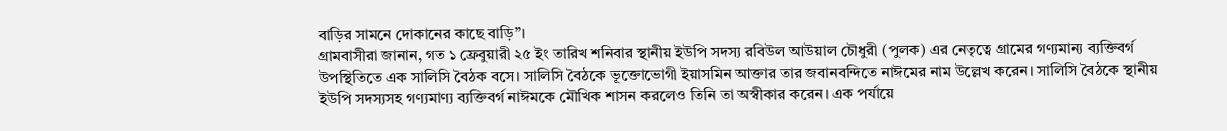বাড়ির সামনে দোকানের কাছে বাড়ি”।
গ্রামবাসীরা জানান, গত ১ ফ্রেবুয়ারী ২৫ ইং তারিখ শনিবার স্থানীয় ইউপি সদস্য রবিউল আউয়াল চৌধুরী (পুলক) এর নেতৃত্বে গ্রামের গণ্যমান্য ব্যক্তিবর্গ উপস্থিতিতে এক সালিসি বৈঠক বসে। সালিসি বৈঠকে ভূক্তোভোগী ইয়াসমিন আক্তার তার জবানবন্দিতে নাঈমের নাম উল্লেখ করেন। সালিসি বৈঠকে স্থানীয় ইউপি সদস্যসহ গণ্যমাণ্য ব্যক্তিবর্গ নাঈমকে মৌখিক শাসন করলেও তিনি তা অস্বীকার করেন। এক পর্যায়ে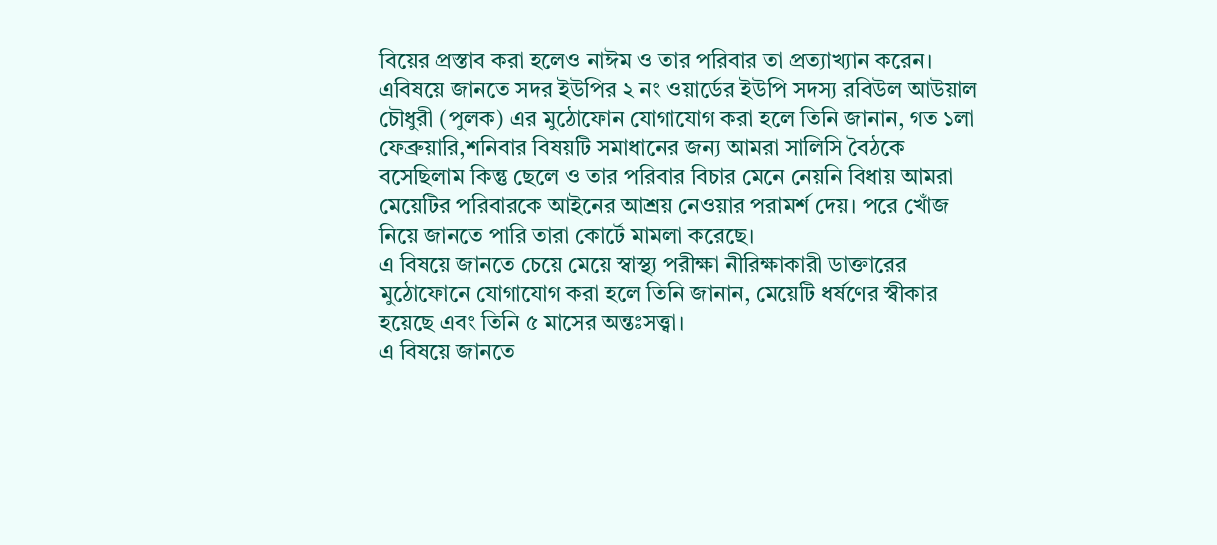বিয়ের প্রস্তাব করা হলেও নাঈম ও তার পরিবার তা প্রত্যাখ্যান করেন।
এবিষয়ে জানতে সদর ইউপির ২ নং ওয়ার্ডের ইউপি সদস্য রবিউল আউয়াল চৌধুরী (পুলক) এর মুঠোফোন যোগাযোগ করা হলে তিনি জানান, গত ১লা ফেব্রুয়ারি,শনিবার বিষয়টি সমাধানের জন্য আমরা সালিসি বৈঠকে বসেছিলাম কিন্তু ছেলে ও তার পরিবার বিচার মেনে নেয়নি বিধায় আমরা মেয়েটির পরিবারকে আইনের আশ্রয় নেওয়ার পরামর্শ দেয়। পরে খোঁজ নিয়ে জানতে পারি তারা কোর্টে মামলা করেছে।
এ বিষয়ে জানতে চেয়ে মেয়ে স্বাস্থ্য পরীক্ষা নীরিক্ষাকারী ডাক্তারের মুঠোফোনে যোগাযোগ করা হলে তিনি জানান, মেয়েটি ধর্ষণের স্বীকার হয়েছে এবং তিনি ৫ মাসের অন্তঃসত্ত্বা।
এ বিষয়ে জানতে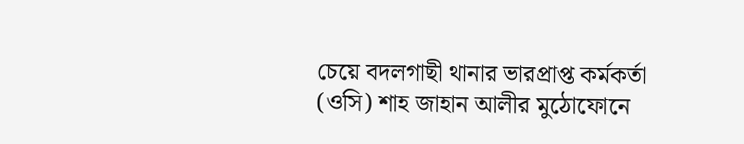চেয়ে বদলগাছী থানার ভারপ্রাপ্ত কর্মকর্তা (ওসি) শাহ জাহান আলীর মুঠোফোনে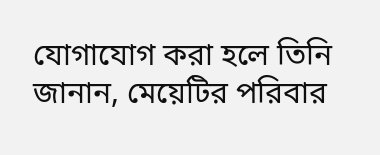যোগাযোগ করা হলে তিনি জানান, মেয়েটির পরিবার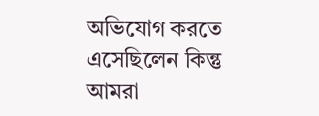অভিযোগ করতে এসেছিলেন কিন্তু আমরা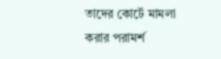তাদের কোর্টে মামলা করার পরামর্শ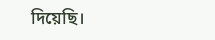দিয়েছি।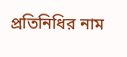প্রতিনিধির নাম